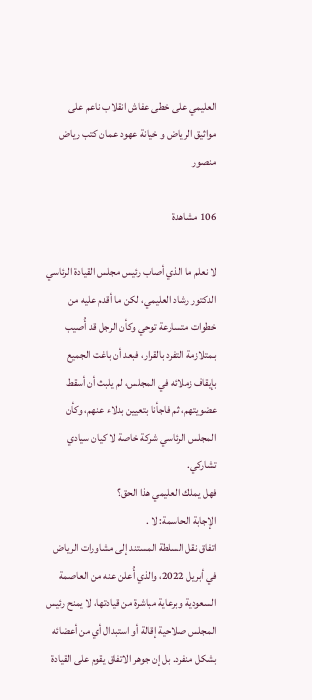العليمي على خطى عفاش انقلاب ناعم على مواثيق الرياض و خيانة عهود عمان كتب رياض منصور

106 مشاهدة

لا نعلم ما الذي أصاب رئيس مجلس القيادة الرئاسي الدكتور رشاد العليمي، لكن ما أقدم عليه من خطوات متسارعة توحي وكأن الرجل قد أُصيب بـمتلازمة التفرد بالقرار، فبعد أن باغت الجميع بإيقاف زملائه في المجلس، لم يلبث أن أسقط عضويتهم، ثم فاجأنا بتعيين بدلاء عنهم، وكأن المجلس الرئاسي شركة خاصة لا كيان سيادي تشاركي.
فهل يملك العليمي هذا الحق؟
الإجابة الحاسمة: لا .
اتفاق نقل السلطة المستند إلى مشاورات الرياض في أبريل 2022، والذي أُعلن عنه من العاصمة السعودية وبرعاية مباشرة من قيادتها، لا يمنح رئيس المجلس صلاحية إقالة أو استبدال أي من أعضائه بشكل منفرد. بل إن جوهر الاتفاق يقوم على القيادة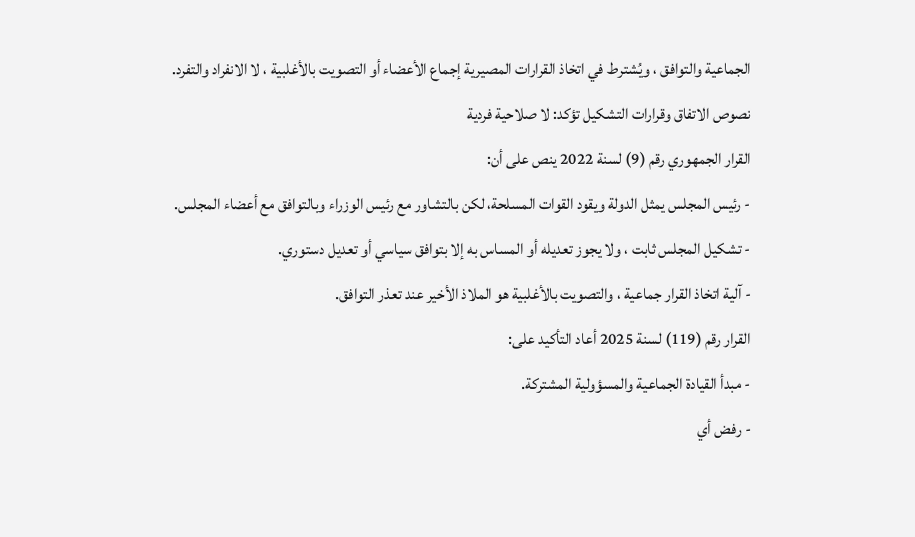الجماعية والتوافق ، ويُشترط في اتخاذ القرارات المصيرية إجماع الأعضاء أو التصويت بالأغلبية ، لا الانفراد والتفرد.
نصوص الاتفاق وقرارات التشكيل تؤكد: لا صلاحية فردية
القرار الجمهوري رقم (9) لسنة 2022 ينص على أن:
- رئيس المجلس يمثل الدولة ويقود القوات المسلحة، لكن بالتشاور مع رئيس الوزراء وبالتوافق مع أعضاء المجلس.
- تشكيل المجلس ثابت ، ولا يجوز تعديله أو المساس به إلا بتوافق سياسي أو تعديل دستوري.
- آلية اتخاذ القرار جماعية ، والتصويت بالأغلبية هو الملاذ الأخير عند تعذر التوافق.
القرار رقم (119) لسنة 2025 أعاد التأكيد على:
- مبدأ القيادة الجماعية والمسؤولية المشتركة.
- رفض أي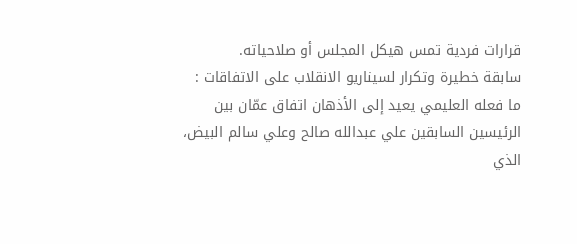قرارات فردية تمس هيكل المجلس أو صلاحياته.
سابقة خطيرة وتكرار لسيناريو الانقلاب على الاتفاقات :
ما فعله العليمي يعيد إلى الأذهان اتفاق عمّان بين الرئيسين السابقين علي عبدالله صالح وعلي سالم البيض، الذي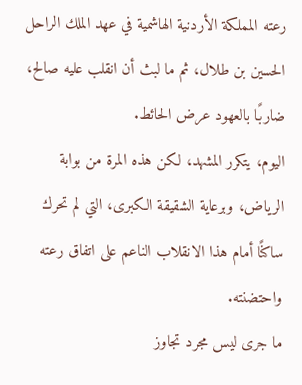رعته المملكة الأردنية الهاشمية في عهد الملك الراحل الحسين بن طلال، ثم ما لبث أن انقلب عليه صالح، ضاربًا بالعهود عرض الحائط.
اليوم، يتكرر المشهد، لكن هذه المرة من بوابة الرياض، وبرعاية الشقيقة الكبرى، التي لم تحرك ساكنًا أمام هذا الانقلاب الناعم على اتفاق رعته واحتضنته.
ما جرى ليس مجرد تجاوز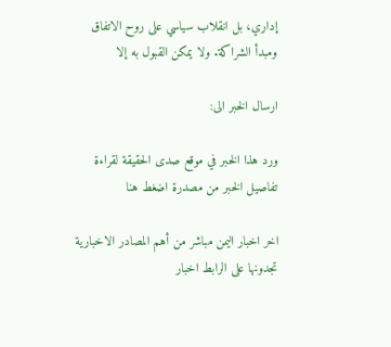إداري، بل انقلاب سياسي على روح الاتفاق ومبدأ الشراكة. ولا يمكن القبول به إلا

ارسال الخبر الى:

ورد هذا الخبر في موقع صدى الحقيقة لقراءة تفاصيل الخبر من مصدرة اضغط هنا

اخر اخبار اليمن مباشر من أهم المصادر الاخبارية تجدونها على الرابط اخبار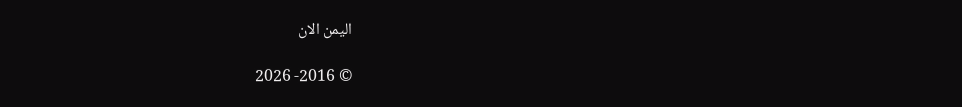اليمن الان

© 2016- 2026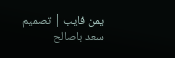يمن فايب | تصميم سعد باصالح